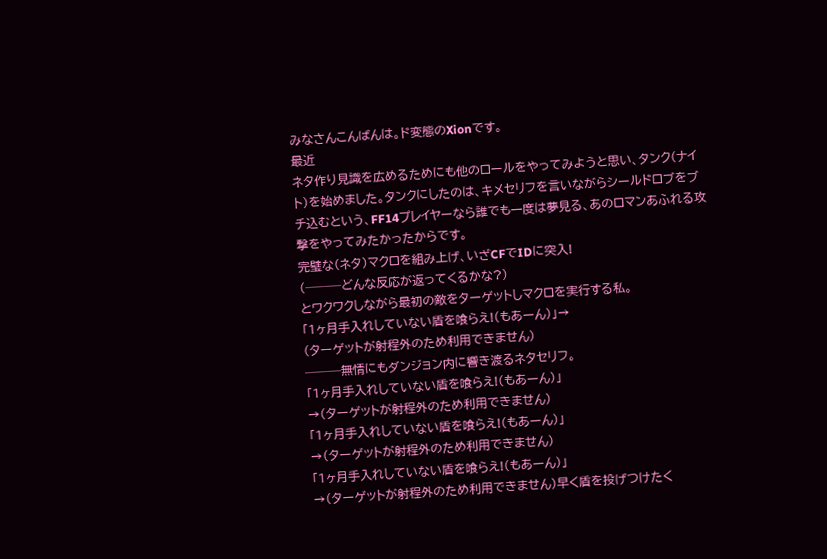みなさんこんばんは。ド変態のXionです。
最近
ネタ作り見識を広めるためにも他のロールをやってみようと思い、タンク(ナイト)を始めました。タンクにしたのは、キメセリフを言いながらシールドロブをブチ込むという、FF14プレイヤーなら誰でも一度は夢見る、あのロマンあふれる攻撃をやってみたかったからです。
完璧な(ネタ)マクロを組み上げ、いざCFでIDに突入!
(───どんな反応が返ってくるかな?)
とワクワクしながら最初の敵をターゲットしマクロを実行する私。
「1ヶ月手入れしていない盾を喰らえ!(もあーん)」→
(ターゲットが射程外のため利用できません)
───無情にもダンジョン内に響き渡るネタセリフ。
「1ヶ月手入れしていない盾を喰らえ!(もあーん)」
→(ターゲットが射程外のため利用できません)
「1ヶ月手入れしていない盾を喰らえ!(もあーん)」
→(ターゲットが射程外のため利用できません)
「1ヶ月手入れしていない盾を喰らえ!(もあーん)」
→(ターゲットが射程外のため利用できません)早く盾を投げつけたく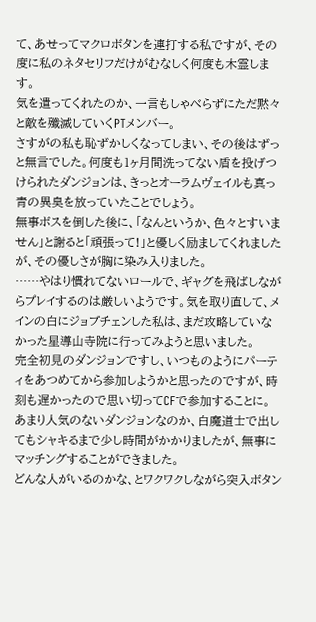て、あせってマクロボタンを連打する私ですが、その度に私のネタセリフだけがむなしく何度も木霊します。
気を遣ってくれたのか、一言もしゃべらずにただ黙々と敵を殲滅していくPTメンバー。
さすがの私も恥ずかしくなってしまい、その後はずっと無言でした。何度も1ヶ月間洗ってない盾を投げつけられたダンジョンは、きっとオーラムヴェイルも真っ青の異臭を放っていたことでしょう。
無事ボスを倒した後に、「なんというか、色々とすいません」と謝ると「頑張って!」と優しく励ましてくれましたが、その優しさが胸に染み入りました。
……やはり慣れてないロールで、ギャグを飛ばしながらプレイするのは厳しいようです。気を取り直して、メインの白にジョブチェンした私は、まだ攻略していなかった星導山寺院に行ってみようと思いました。
完全初見のダンジョンですし、いつものようにパーティをあつめてから参加しようかと思ったのですが、時刻も遅かったので思い切ってCFで参加することに。
あまり人気のないダンジョンなのか、白魔道士で出してもシャキるまで少し時間がかかりましたが、無事にマッチングすることができました。
どんな人がいるのかな、とワクワクしながら突入ボタン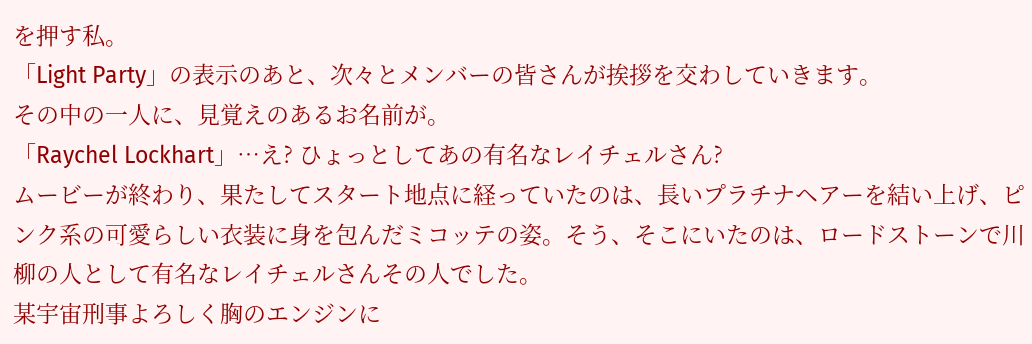を押す私。
「Light Party」の表示のあと、次々とメンバーの皆さんが挨拶を交わしていきます。
その中の一人に、見覚えのあるお名前が。
「Raychel Lockhart」…え? ひょっとしてあの有名なレイチェルさん?
ムービーが終わり、果たしてスタート地点に経っていたのは、長いプラチナヘアーを結い上げ、ピンク系の可愛らしい衣装に身を包んだミコッテの姿。そう、そこにいたのは、ロードストーンで川柳の人として有名なレイチェルさんその人でした。
某宇宙刑事よろしく胸のエンジンに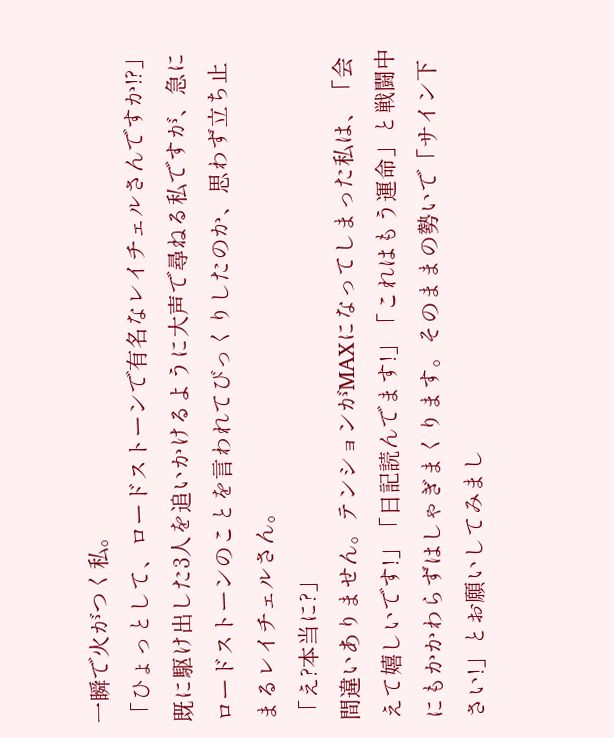一瞬で火がつく私。
「ひょっとして、ロードストーンで有名なレイチェルさんですか!?」
既に駆け出した3人を追いかけるように大声で尋ねる私ですが、急にロードストーンのことを言われてびっくりしたのか、思わず立ち止まるレイチェルさん。
「え?本当に?」
間違いありません。テンションがMAXになってしまった私は、「会えて嬉しいです!」「日記読んでます!」「これはもう運命」と戦闘中にもかかわらずはしゃぎまくります。そのままの勢いで「サイン下さい!」とお願いしてみまし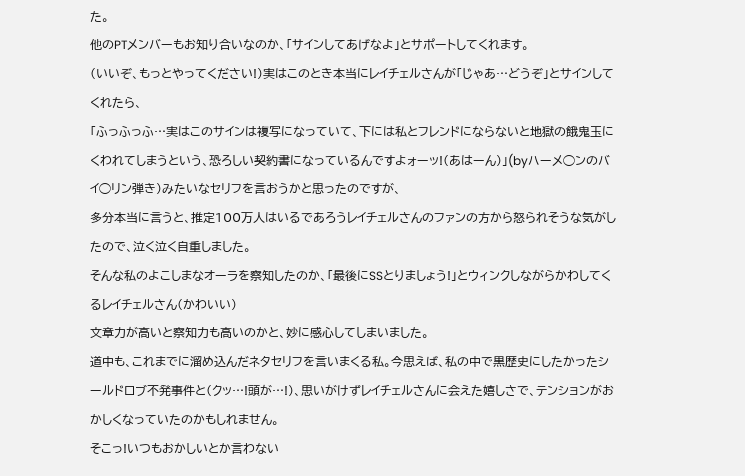た。
他のPTメンバーもお知り合いなのか、「サインしてあげなよ」とサポートしてくれます。
(いいぞ、もっとやってください!)実はこのとき本当にレイチェルさんが「じゃあ…どうぞ」とサインしてくれたら、
「ふっふっふ…実はこのサインは複写になっていて、下には私とフレンドにならないと地獄の餓鬼玉にくわれてしまうという、恐ろしい契約書になっているんですよォーッ!(あはーん)」(byハーメ◯ンのバイ◯リン弾き)みたいなセリフを言おうかと思ったのですが、
多分本当に言うと、推定100万人はいるであろうレイチェルさんのファンの方から怒られそうな気がしたので、泣く泣く自重しました。
そんな私のよこしまなオーラを察知したのか、「最後にSSとりましょう!」とウィンクしながらかわしてくるレイチェルさん(かわいい)
文章力が高いと察知力も高いのかと、妙に感心してしまいました。
道中も、これまでに溜め込んだネタセリフを言いまくる私。今思えば、私の中で黒歴史にしたかったシールドロブ不発事件と(クッ…!頭が…!)、思いがけずレイチェルさんに会えた嬉しさで、テンションがおかしくなっていたのかもしれません。
そこっ!いつもおかしいとか言わない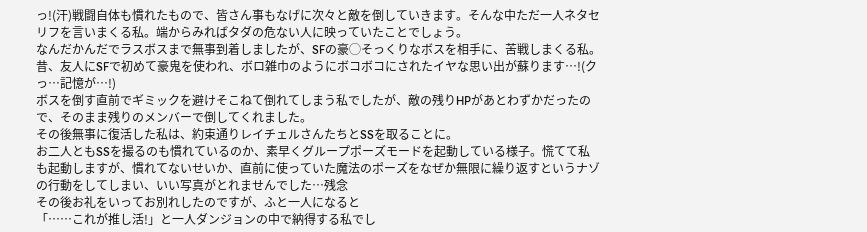っ!(汗)戦闘自体も慣れたもので、皆さん事もなげに次々と敵を倒していきます。そんな中ただ一人ネタセリフを言いまくる私。端からみればタダの危ない人に映っていたことでしょう。
なんだかんだでラスボスまで無事到着しましたが、SFの豪◯そっくりなボスを相手に、苦戦しまくる私。昔、友人にSFで初めて豪鬼を使われ、ボロ雑巾のようにボコボコにされたイヤな思い出が蘇ります…!(クっ…記憶が…!)
ボスを倒す直前でギミックを避けそこねて倒れてしまう私でしたが、敵の残りHPがあとわずかだったので、そのまま残りのメンバーで倒してくれました。
その後無事に復活した私は、約束通りレイチェルさんたちとSSを取ることに。
お二人ともSSを撮るのも慣れているのか、素早くグループポーズモードを起動している様子。慌てて私も起動しますが、慣れてないせいか、直前に使っていた魔法のポーズをなぜか無限に繰り返すというナゾの行動をしてしまい、いい写真がとれませんでした…残念
その後お礼をいってお別れしたのですが、ふと一人になると
「……これが推し活!」と一人ダンジョンの中で納得する私でし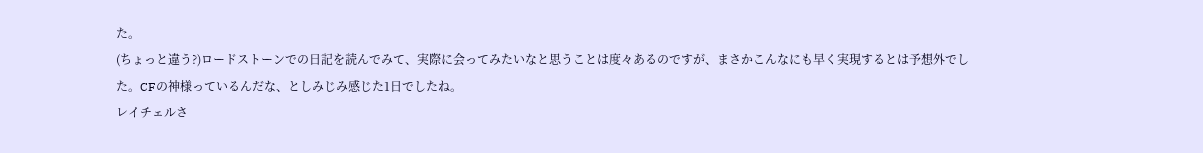た。
(ちょっと違う?)ロードストーンでの日記を読んでみて、実際に会ってみたいなと思うことは度々あるのですが、まさかこんなにも早く実現するとは予想外でした。CFの神様っているんだな、としみじみ感じた1日でしたね。
レイチェルさ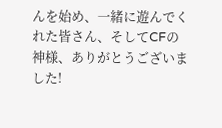んを始め、一緒に遊んでくれた皆さん、そしてCFの神様、ありがとうございました!